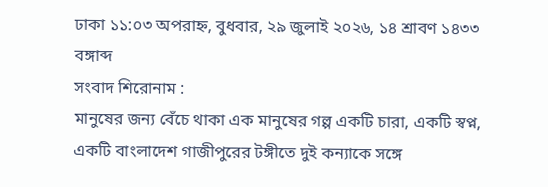ঢাকা ১১:০৩ অপরাহ্ন, বুধবার, ২৯ জুলাই ২০২৬, ১৪ শ্রাবণ ১৪৩৩ বঙ্গাব্দ
সংবাদ শিরোনাম :
মানুষের জন্য বেঁচে থাকা এক মানুষের গল্প একটি চারা, একটি স্বপ্ন, একটি বাংলাদেশ গাজীপুরের টঙ্গীতে দুই কন্যাকে সঙ্গে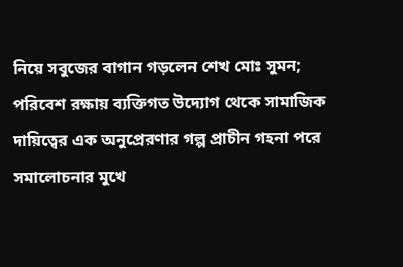নিয়ে সবুজের বাগান গড়লেন শেখ মোঃ সুমন; পরিবেশ রক্ষায় ব্যক্তিগত উদ্যোগ থেকে সামাজিক দায়িত্বের এক অনুপ্রেরণার গল্প প্রাচীন গহনা পরে সমালোচনার মুখে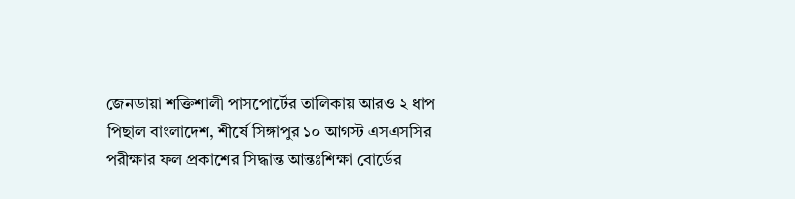জেনডায়া শক্তিশালী পাসপোর্টের তালিকায় আরও ২ ধাপ পিছাল বাংলাদেশ, শীর্ষে সিঙ্গাপুর ১০ আগস্ট এসএসসির পরীক্ষার ফল প্রকাশের সিদ্ধান্ত আন্তঃশিক্ষা বোর্ডের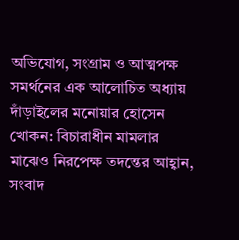অভিযোগ, সংগ্রাম ও আত্মপক্ষ সমর্থনের এক আলোচিত অধ্যায় দাঁড়াইলের মনোয়ার হোসেন খোকন: বিচারাধীন মামলার মাঝেও নিরপেক্ষ তদন্তের আহ্বান, সংবাদ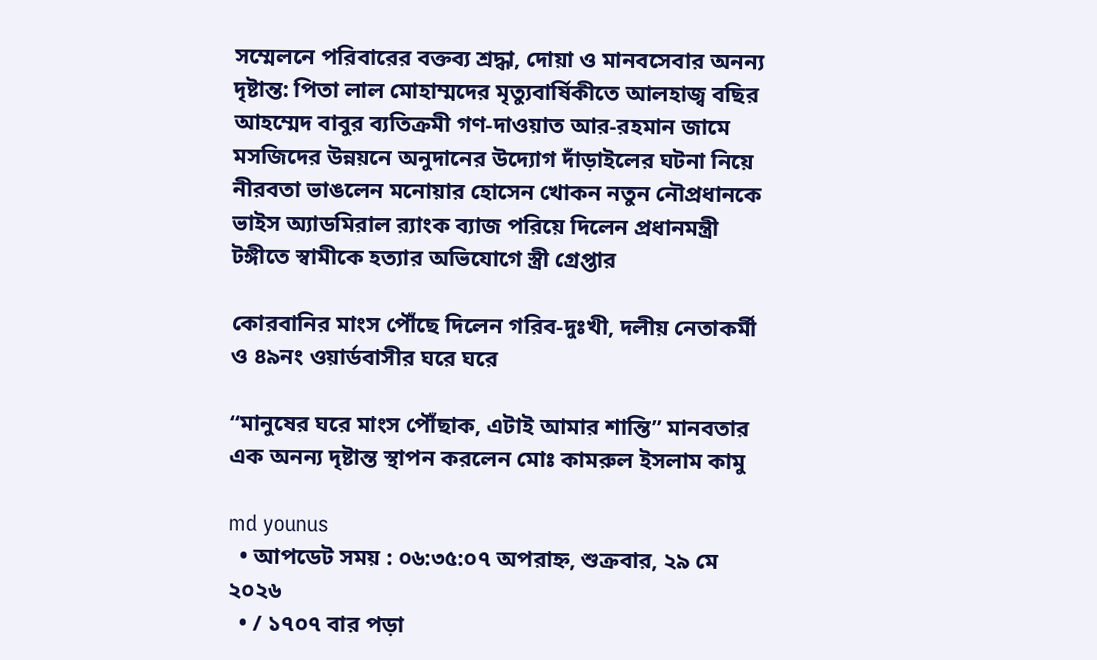সম্মেলনে পরিবারের বক্তব্য শ্রদ্ধা, দোয়া ও মানবসেবার অনন্য দৃষ্টান্ত: পিতা লাল মোহাম্মদের মৃত্যুবার্ষিকীতে আলহাজ্ব বছির আহম্মেদ বাবুর ব্যতিক্রমী গণ-দাওয়াত আর-রহমান জামে মসজিদের উন্নয়নে অনুদানের উদ্যোগ দাঁড়াইলের ঘটনা নিয়ে নীরবতা ভাঙলেন মনোয়ার হোসেন খোকন নতুন নৌপ্রধানকে ভাইস অ্যাডমিরাল র‌্যাংক ব্যাজ পরিয়ে দিলেন প্রধানমন্ত্রী টঙ্গীতে স্বামীকে হত্যার অভিযোগে স্ত্রী গ্রেপ্তার

কোরবানির মাংস পৌঁছে দিলেন গরিব-দুঃখী, দলীয় নেতাকর্মী ও ৪৯নং ওয়ার্ডবাসীর ঘরে ঘরে

“মানুষের ঘরে মাংস পৌঁছাক, এটাই আমার শান্তি” মানবতার এক অনন্য দৃষ্টান্ত স্থাপন করলেন মোঃ কামরুল ইসলাম কামু

md younus
  • আপডেট সময় : ০৬:৩৫:০৭ অপরাহ্ন, শুক্রবার, ২৯ মে ২০২৬
  • / ১৭০৭ বার পড়া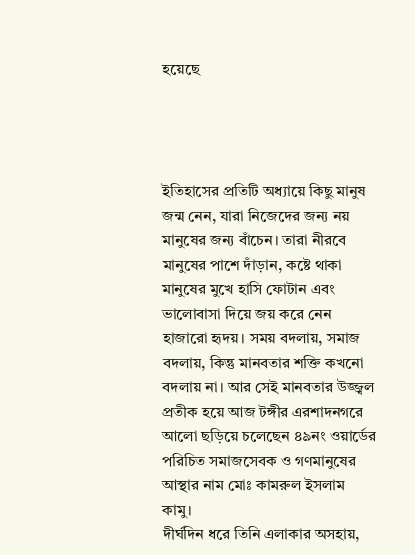হয়েছে




ইতিহাসের প্রতিটি অধ্যায়ে কিছু মানুষ জন্ম নেন, যারা নিজেদের জন্য নয় মানুষের জন্য বাঁচেন। তারা নীরবে মানুষের পাশে দাঁড়ান, কষ্টে থাকা মানুষের মুখে হাসি ফোটান এবং ভালোবাসা দিয়ে জয় করে নেন হাজারো হৃদয়। সময় বদলায়, সমাজ বদলায়, কিন্তু মানবতার শক্তি কখনো বদলায় না। আর সেই মানবতার উজ্জ্বল প্রতীক হয়ে আজ টঙ্গীর এরশাদনগরে আলো ছড়িয়ে চলেছেন ৪৯নং ওয়ার্ডের পরিচিত সমাজসেবক ও গণমানুষের আস্থার নাম মোঃ কামরুল ইসলাম কামু।
দীর্ঘদিন ধরে তিনি এলাকার অসহায়,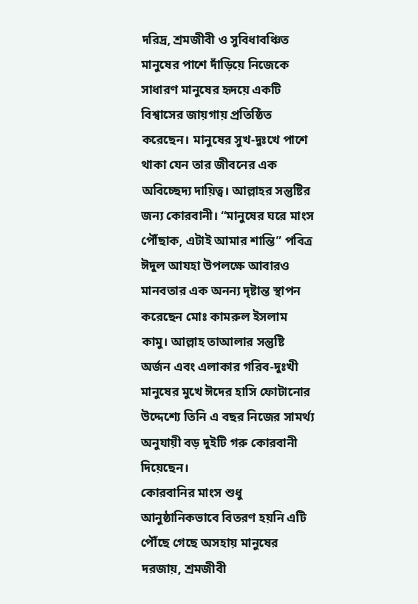দরিদ্র, শ্রমজীবী ও সুবিধাবঞ্চিত মানুষের পাশে দাঁড়িয়ে নিজেকে সাধারণ মানুষের হৃদয়ে একটি বিশ্বাসের জায়গায় প্রতিষ্ঠিত করেছেন। মানুষের সুখ-দুঃখে পাশে থাকা যেন তার জীবনের এক অবিচ্ছেদ্য দায়িত্ব। আল্লাহর সন্তুষ্টির জন্য কোরবানী। “মানুষের ঘরে মাংস পৌঁছাক, এটাই আমার শান্তি” পবিত্র ঈদুল আযহা উপলক্ষে আবারও মানবতার এক অনন্য দৃষ্টান্ত স্থাপন করেছেন মোঃ কামরুল ইসলাম কামু। আল্লাহ তাআলার সন্তুষ্টি অর্জন এবং এলাকার গরিব-দুঃখী মানুষের মুখে ঈদের হাসি ফোটানোর উদ্দেশ্যে তিনি এ বছর নিজের সামর্থ্য অনুযায়ী বড় দুইটি গরু কোরবানী দিয়েছেন।
কোরবানির মাংস শুধু আনুষ্ঠানিকভাবে বিতরণ হয়নি এটি পৌঁছে গেছে অসহায় মানুষের দরজায়, শ্রমজীবী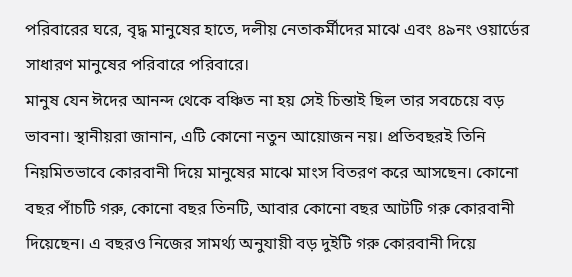পরিবারের ঘরে, বৃদ্ধ মানুষের হাতে, দলীয় নেতাকর্মীদের মাঝে এবং ৪৯নং ওয়ার্ডের সাধারণ মানুষের পরিবারে পরিবারে।
মানুষ যেন ঈদের আনন্দ থেকে বঞ্চিত না হয় সেই চিন্তাই ছিল তার সবচেয়ে বড় ভাবনা। স্থানীয়রা জানান, এটি কোনো নতুন আয়োজন নয়। প্রতিবছরই তিনি নিয়মিতভাবে কোরবানী দিয়ে মানুষের মাঝে মাংস বিতরণ করে আসছেন। কোনো বছর পাঁচটি গরু, কোনো বছর তিনটি, আবার কোনো বছর আটটি গরু কোরবানী দিয়েছেন। এ বছরও নিজের সামর্থ্য অনুযায়ী বড় দুইটি গরু কোরবানী দিয়ে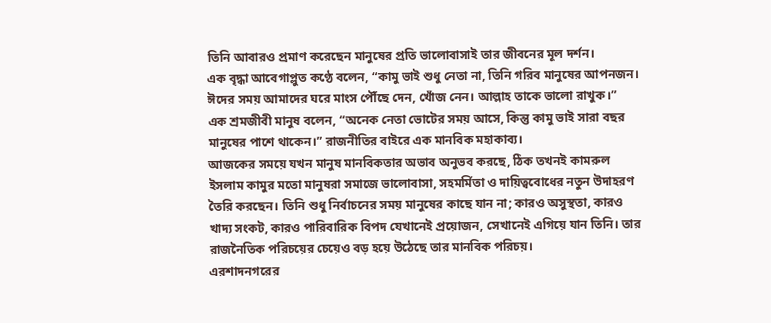তিনি আবারও প্রমাণ করেছেন মানুষের প্রতি ভালোবাসাই তার জীবনের মূল দর্শন।
এক বৃদ্ধা আবেগাপ্লুত কণ্ঠে বলেন, “কামু ভাই শুধু নেতা না, তিনি গরিব মানুষের আপনজন। ঈদের সময় আমাদের ঘরে মাংস পৌঁছে দেন, খোঁজ নেন। আল্লাহ তাকে ভালো রাখুক।”
এক শ্রমজীবী মানুষ বলেন, “অনেক নেতা ভোটের সময় আসে, কিন্তু কামু ভাই সারা বছর মানুষের পাশে থাকেন।” রাজনীতির বাইরে এক মানবিক মহাকাব্য।
আজকের সময়ে যখন মানুষ মানবিকতার অভাব অনুভব করছে, ঠিক তখনই কামরুল ইসলাম কামুর মতো মানুষরা সমাজে ভালোবাসা, সহমর্মিতা ও দায়িত্ববোধের নতুন উদাহরণ তৈরি করছেন। তিনি শুধু নির্বাচনের সময় মানুষের কাছে যান না; কারও অসুস্থতা, কারও খাদ্য সংকট, কারও পারিবারিক বিপদ যেখানেই প্রয়োজন, সেখানেই এগিয়ে যান তিনি। তার রাজনৈতিক পরিচয়ের চেয়েও বড় হয়ে উঠেছে তার মানবিক পরিচয়।
এরশাদনগরের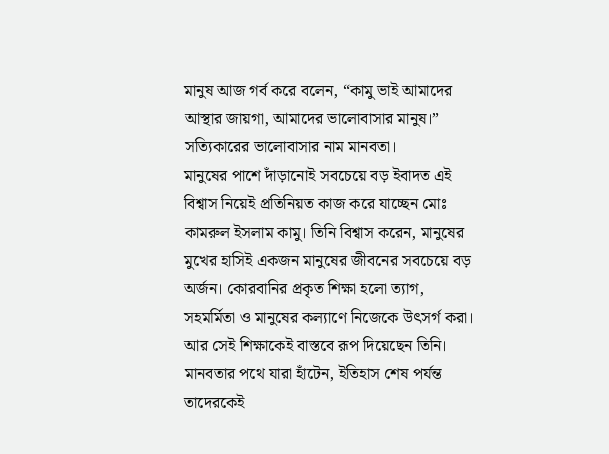মানুষ আজ গর্ব করে বলেন, “কামু ভাই আমাদের আস্থার জায়গা, আমাদের ভালোবাসার মানুষ।” সত্যিকারের ভালোবাসার নাম মানবতা।
মানুষের পাশে দাঁড়ানোই সবচেয়ে বড় ইবাদত এই বিশ্বাস নিয়েই প্রতিনিয়ত কাজ করে যাচ্ছেন মোঃ কামরুল ইসলাম কামু। তিনি বিশ্বাস করেন, মানুষের মুখের হাসিই একজন মানুষের জীবনের সবচেয়ে বড় অর্জন। কোরবানির প্রকৃত শিক্ষা হলো ত্যাগ, সহমর্মিতা ও মানুষের কল্যাণে নিজেকে উৎসর্গ করা। আর সেই শিক্ষাকেই বাস্তবে রূপ দিয়েছেন তিনি।
মানবতার পথে যারা হাঁটেন, ইতিহাস শেষ পর্যন্ত তাদেরকেই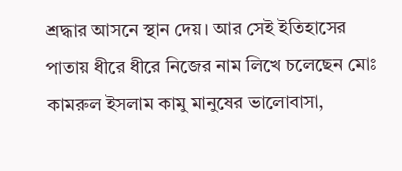শ্রদ্ধার আসনে স্থান দেয়। আর সেই ইতিহাসের পাতায় ধীরে ধীরে নিজের নাম লিখে চলেছেন মোঃ কামরুল ইসলাম কামু মানুষের ভালোবাসা,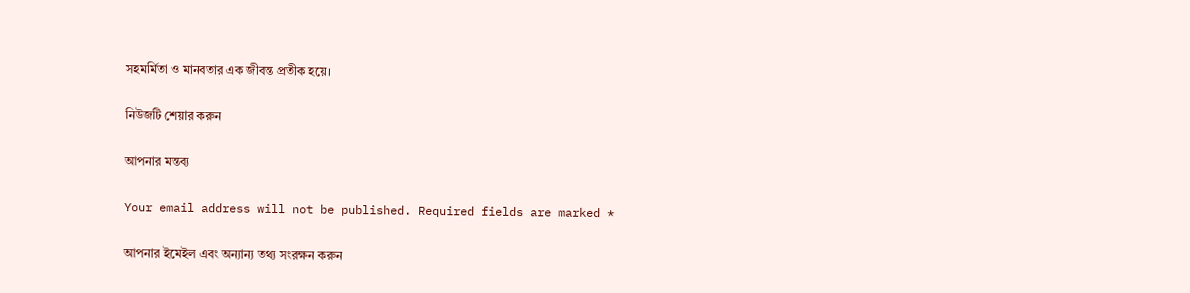সহমর্মিতা ও মানবতার এক জীবন্ত প্রতীক হয়ে।

নিউজটি শেয়ার করুন

আপনার মন্তব্য

Your email address will not be published. Required fields are marked *

আপনার ইমেইল এবং অন্যান্য তথ্য সংরক্ষন করুন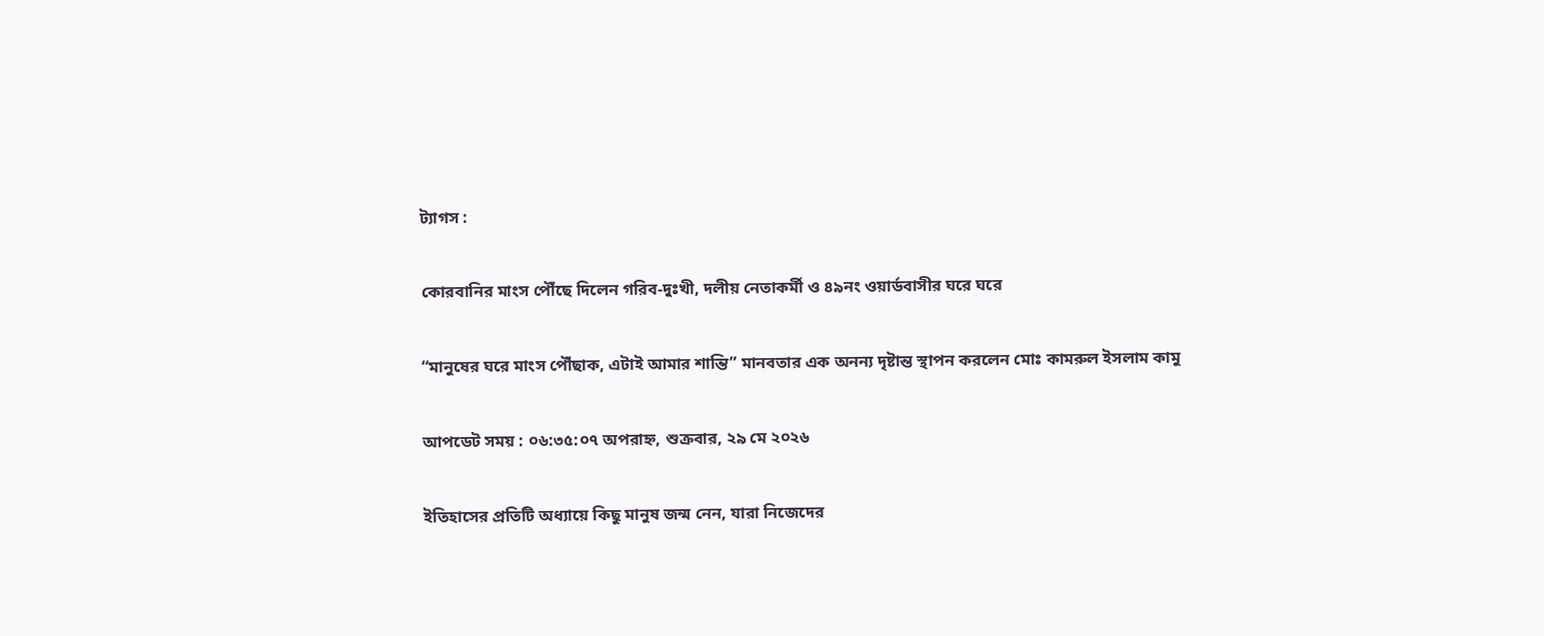ট্যাগস :

কোরবানির মাংস পৌঁছে দিলেন গরিব-দুঃখী, দলীয় নেতাকর্মী ও ৪৯নং ওয়ার্ডবাসীর ঘরে ঘরে

“মানুষের ঘরে মাংস পৌঁছাক, এটাই আমার শান্তি” মানবতার এক অনন্য দৃষ্টান্ত স্থাপন করলেন মোঃ কামরুল ইসলাম কামু

আপডেট সময় : ০৬:৩৫:০৭ অপরাহ্ন, শুক্রবার, ২৯ মে ২০২৬

ইতিহাসের প্রতিটি অধ্যায়ে কিছু মানুষ জন্ম নেন, যারা নিজেদের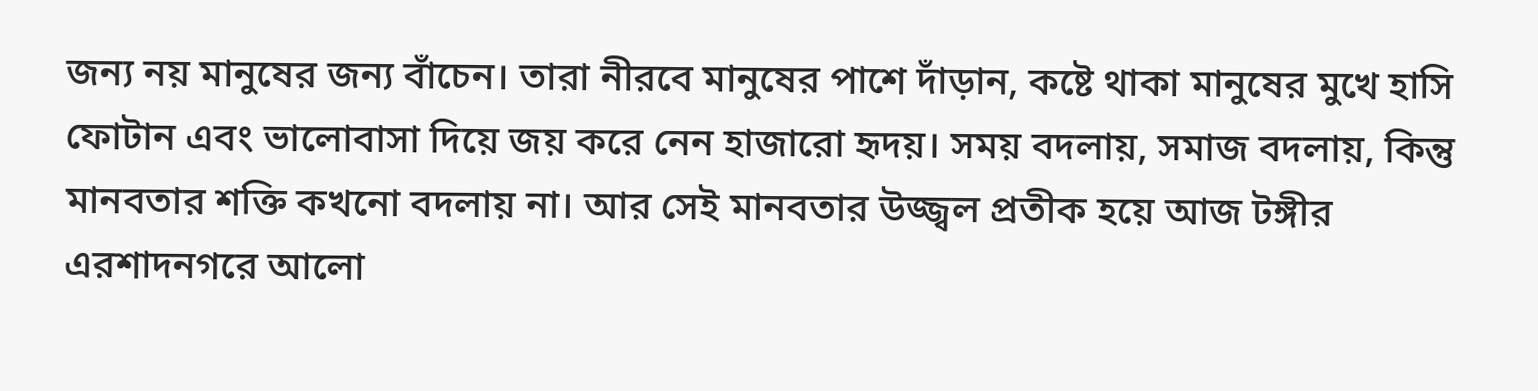জন্য নয় মানুষের জন্য বাঁচেন। তারা নীরবে মানুষের পাশে দাঁড়ান, কষ্টে থাকা মানুষের মুখে হাসি ফোটান এবং ভালোবাসা দিয়ে জয় করে নেন হাজারো হৃদয়। সময় বদলায়, সমাজ বদলায়, কিন্তু মানবতার শক্তি কখনো বদলায় না। আর সেই মানবতার উজ্জ্বল প্রতীক হয়ে আজ টঙ্গীর এরশাদনগরে আলো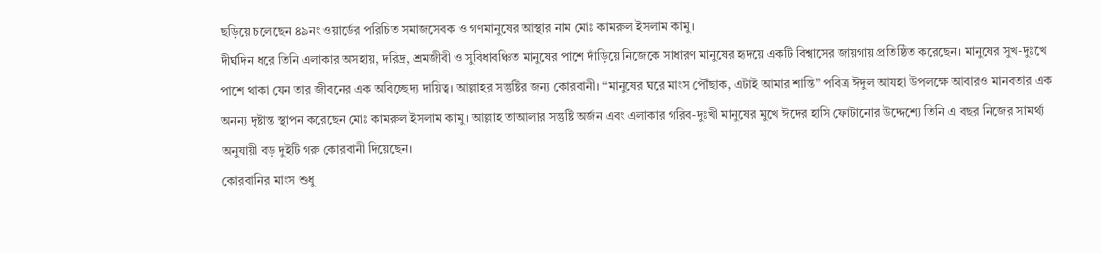ছড়িয়ে চলেছেন ৪৯নং ওয়ার্ডের পরিচিত সমাজসেবক ও গণমানুষের আস্থার নাম মোঃ কামরুল ইসলাম কামু।
দীর্ঘদিন ধরে তিনি এলাকার অসহায়, দরিদ্র, শ্রমজীবী ও সুবিধাবঞ্চিত মানুষের পাশে দাঁড়িয়ে নিজেকে সাধারণ মানুষের হৃদয়ে একটি বিশ্বাসের জায়গায় প্রতিষ্ঠিত করেছেন। মানুষের সুখ-দুঃখে পাশে থাকা যেন তার জীবনের এক অবিচ্ছেদ্য দায়িত্ব। আল্লাহর সন্তুষ্টির জন্য কোরবানী। “মানুষের ঘরে মাংস পৌঁছাক, এটাই আমার শান্তি” পবিত্র ঈদুল আযহা উপলক্ষে আবারও মানবতার এক অনন্য দৃষ্টান্ত স্থাপন করেছেন মোঃ কামরুল ইসলাম কামু। আল্লাহ তাআলার সন্তুষ্টি অর্জন এবং এলাকার গরিব-দুঃখী মানুষের মুখে ঈদের হাসি ফোটানোর উদ্দেশ্যে তিনি এ বছর নিজের সামর্থ্য অনুযায়ী বড় দুইটি গরু কোরবানী দিয়েছেন।
কোরবানির মাংস শুধু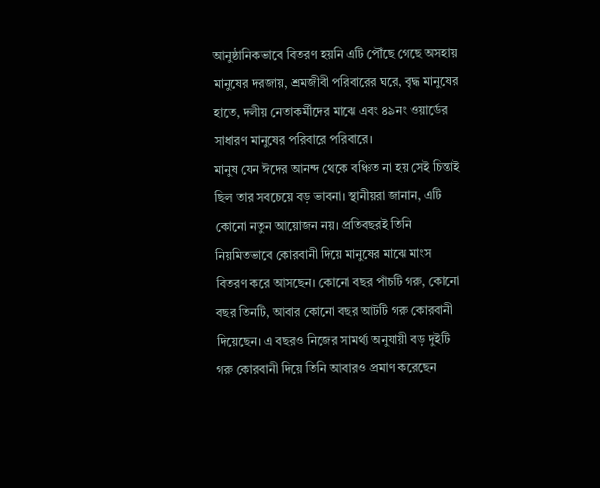আনুষ্ঠানিকভাবে বিতরণ হয়নি এটি পৌঁছে গেছে অসহায় মানুষের দরজায়, শ্রমজীবী পরিবারের ঘরে, বৃদ্ধ মানুষের হাতে, দলীয় নেতাকর্মীদের মাঝে এবং ৪৯নং ওয়ার্ডের সাধারণ মানুষের পরিবারে পরিবারে।
মানুষ যেন ঈদের আনন্দ থেকে বঞ্চিত না হয় সেই চিন্তাই ছিল তার সবচেয়ে বড় ভাবনা। স্থানীয়রা জানান, এটি কোনো নতুন আয়োজন নয়। প্রতিবছরই তিনি নিয়মিতভাবে কোরবানী দিয়ে মানুষের মাঝে মাংস বিতরণ করে আসছেন। কোনো বছর পাঁচটি গরু, কোনো বছর তিনটি, আবার কোনো বছর আটটি গরু কোরবানী দিয়েছেন। এ বছরও নিজের সামর্থ্য অনুযায়ী বড় দুইটি গরু কোরবানী দিয়ে তিনি আবারও প্রমাণ করেছেন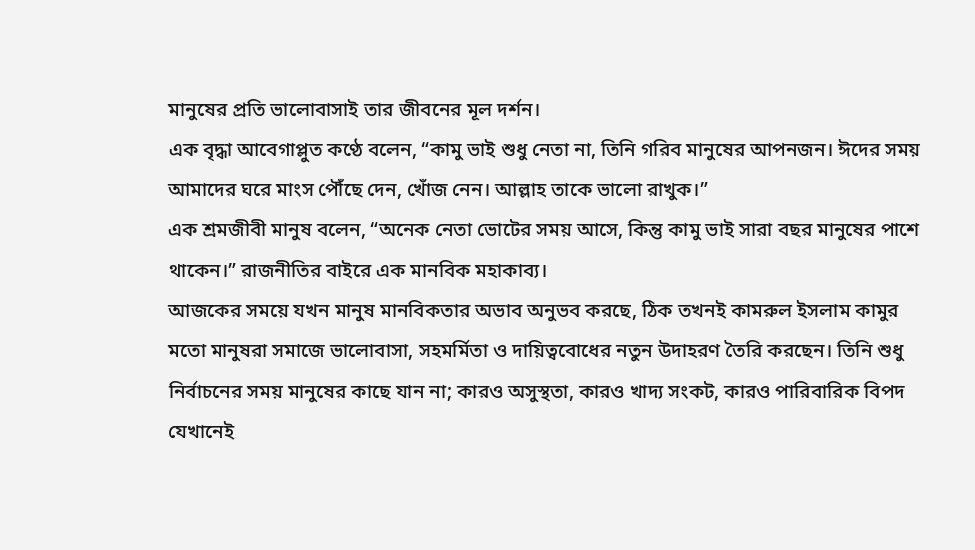মানুষের প্রতি ভালোবাসাই তার জীবনের মূল দর্শন।
এক বৃদ্ধা আবেগাপ্লুত কণ্ঠে বলেন, “কামু ভাই শুধু নেতা না, তিনি গরিব মানুষের আপনজন। ঈদের সময় আমাদের ঘরে মাংস পৌঁছে দেন, খোঁজ নেন। আল্লাহ তাকে ভালো রাখুক।”
এক শ্রমজীবী মানুষ বলেন, “অনেক নেতা ভোটের সময় আসে, কিন্তু কামু ভাই সারা বছর মানুষের পাশে থাকেন।” রাজনীতির বাইরে এক মানবিক মহাকাব্য।
আজকের সময়ে যখন মানুষ মানবিকতার অভাব অনুভব করছে, ঠিক তখনই কামরুল ইসলাম কামুর মতো মানুষরা সমাজে ভালোবাসা, সহমর্মিতা ও দায়িত্ববোধের নতুন উদাহরণ তৈরি করছেন। তিনি শুধু নির্বাচনের সময় মানুষের কাছে যান না; কারও অসুস্থতা, কারও খাদ্য সংকট, কারও পারিবারিক বিপদ যেখানেই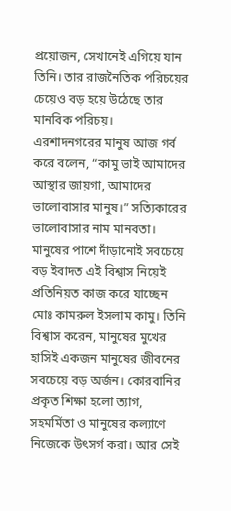প্রয়োজন, সেখানেই এগিয়ে যান তিনি। তার রাজনৈতিক পরিচয়ের চেয়েও বড় হয়ে উঠেছে তার মানবিক পরিচয়।
এরশাদনগরের মানুষ আজ গর্ব করে বলেন, “কামু ভাই আমাদের আস্থার জায়গা, আমাদের ভালোবাসার মানুষ।” সত্যিকারের ভালোবাসার নাম মানবতা।
মানুষের পাশে দাঁড়ানোই সবচেয়ে বড় ইবাদত এই বিশ্বাস নিয়েই প্রতিনিয়ত কাজ করে যাচ্ছেন মোঃ কামরুল ইসলাম কামু। তিনি বিশ্বাস করেন, মানুষের মুখের হাসিই একজন মানুষের জীবনের সবচেয়ে বড় অর্জন। কোরবানির প্রকৃত শিক্ষা হলো ত্যাগ, সহমর্মিতা ও মানুষের কল্যাণে নিজেকে উৎসর্গ করা। আর সেই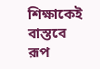শিক্ষাকেই বাস্তবে রূপ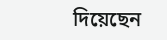দিয়েছেন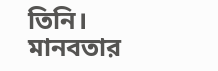তিনি।
মানবতার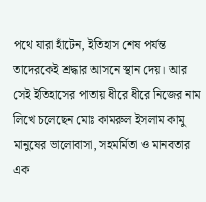পথে যারা হাঁটেন, ইতিহাস শেষ পর্যন্ত তাদেরকেই শ্রদ্ধার আসনে স্থান দেয়। আর সেই ইতিহাসের পাতায় ধীরে ধীরে নিজের নাম লিখে চলেছেন মোঃ কামরুল ইসলাম কামু মানুষের ভালোবাসা, সহমর্মিতা ও মানবতার এক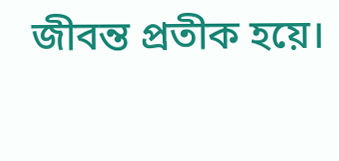জীবন্ত প্রতীক হয়ে।